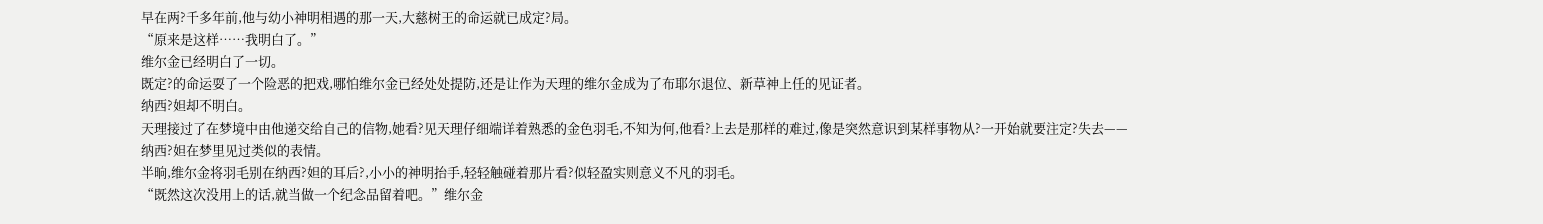早在两?千多年前,他与幼小神明相遇的那一天,大慈树王的命运就已成定?局。
“原来是这样……我明白了。”
维尔金已经明白了一切。
既定?的命运耍了一个险恶的把戏,哪怕维尔金已经处处提防,还是让作为天理的维尔金成为了布耶尔退位、新草神上任的见证者。
纳西?妲却不明白。
天理接过了在梦境中由他递交给自己的信物,她看?见天理仔细端详着熟悉的金色羽毛,不知为何,他看?上去是那样的难过,像是突然意识到某样事物从?一开始就要注定?失去——
纳西?妲在梦里见过类似的表情。
半晌,维尔金将羽毛别在纳西?妲的耳后?,小小的神明抬手,轻轻触碰着那片看?似轻盈实则意义不凡的羽毛。
“既然这次没用上的话,就当做一个纪念品留着吧。”维尔金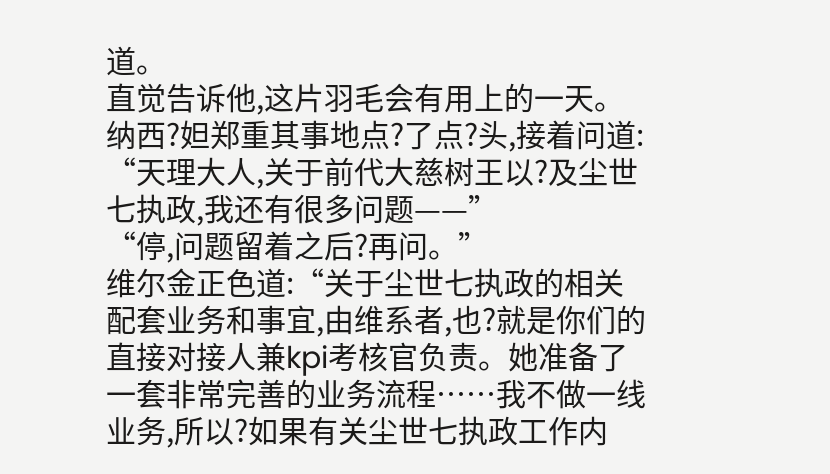道。
直觉告诉他,这片羽毛会有用上的一天。
纳西?妲郑重其事地点?了点?头,接着问道:
“天理大人,关于前代大慈树王以?及尘世七执政,我还有很多问题——”
“停,问题留着之后?再问。”
维尔金正色道:“关于尘世七执政的相关配套业务和事宜,由维系者,也?就是你们的直接对接人兼kpi考核官负责。她准备了一套非常完善的业务流程……我不做一线业务,所以?如果有关尘世七执政工作内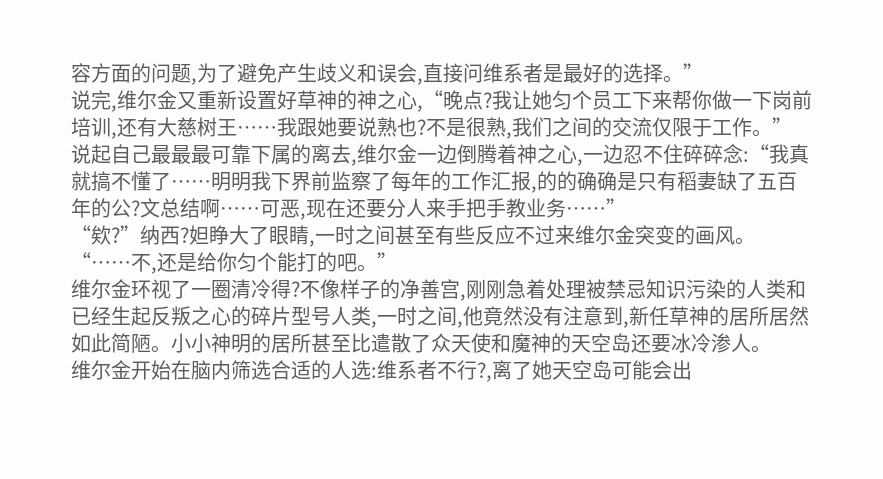容方面的问题,为了避免产生歧义和误会,直接问维系者是最好的选择。”
说完,维尔金又重新设置好草神的神之心,“晚点?我让她匀个员工下来帮你做一下岗前培训,还有大慈树王……我跟她要说熟也?不是很熟,我们之间的交流仅限于工作。”
说起自己最最最可靠下属的离去,维尔金一边倒腾着神之心,一边忍不住碎碎念:“我真就搞不懂了……明明我下界前监察了每年的工作汇报,的的确确是只有稻妻缺了五百年的公?文总结啊……可恶,现在还要分人来手把手教业务……”
“欸?”纳西?妲睁大了眼睛,一时之间甚至有些反应不过来维尔金突变的画风。
“……不,还是给你匀个能打的吧。”
维尔金环视了一圈清冷得?不像样子的净善宫,刚刚急着处理被禁忌知识污染的人类和已经生起反叛之心的碎片型号人类,一时之间,他竟然没有注意到,新任草神的居所居然如此简陋。小小神明的居所甚至比遣散了众天使和魔神的天空岛还要冰冷渗人。
维尔金开始在脑内筛选合适的人选:维系者不行?,离了她天空岛可能会出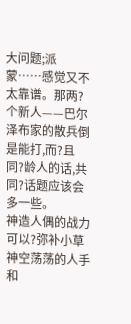大问题;派蒙……感觉又不太靠谱。那两?个新人——巴尔泽布家的散兵倒是能打,而?且同?龄人的话,共同?话题应该会多一些。
神造人偶的战力可以?弥补小草神空荡荡的人手和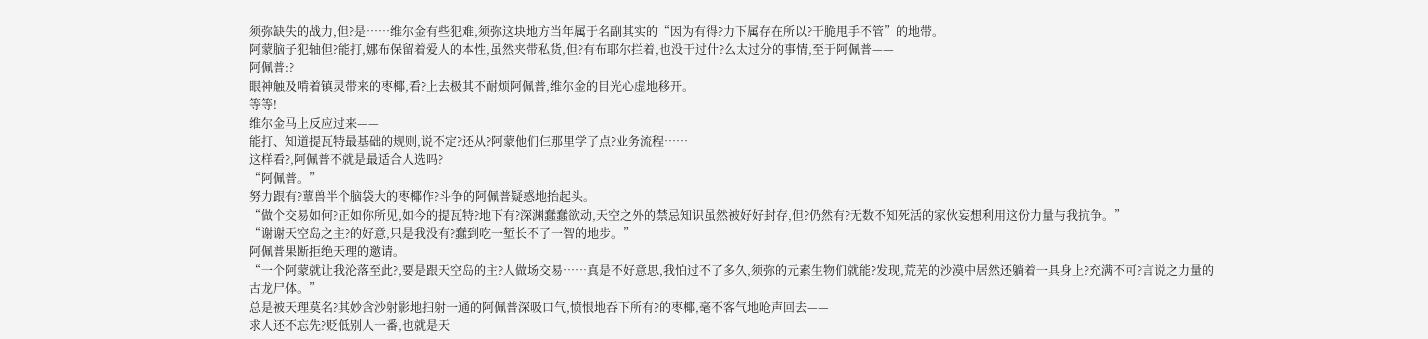须弥缺失的战力,但?是……维尔金有些犯难,须弥这块地方当年属于名副其实的“因为有得?力下属存在所以?干脆甩手不管”的地带。
阿蒙脑子犯轴但?能打,娜布保留着爱人的本性,虽然夹带私货,但?有布耶尔拦着,也没干过什?么太过分的事情,至于阿佩普——
阿佩普:?
眼神触及啃着镇灵带来的枣椰,看?上去极其不耐烦阿佩普,维尔金的目光心虚地移开。
等等!
维尔金马上反应过来——
能打、知道提瓦特最基础的规则,说不定?还从?阿蒙他们仨那里学了点?业务流程……
这样看?,阿佩普不就是最适合人选吗?
“阿佩普。”
努力跟有?蕈兽半个脑袋大的枣椰作?斗争的阿佩普疑惑地抬起头。
“做个交易如何?正如你所见,如今的提瓦特?地下有?深渊蠢蠢欲动,天空之外的禁忌知识虽然被好好封存,但?仍然有?无数不知死活的家伙妄想利用这份力量与我抗争。”
“谢谢天空岛之主?的好意,只是我没有?蠢到吃一堑长不了一智的地步。”
阿佩普果断拒绝天理的邀请。
“一个阿蒙就让我沦落至此?,要是跟天空岛的主?人做场交易……真是不好意思,我怕过不了多久,须弥的元素生物们就能?发现,荒芜的沙漠中居然还躺着一具身上?充满不可?言说之力量的古龙尸体。”
总是被天理莫名?其妙含沙射影地扫射一通的阿佩普深吸口气,愤恨地吞下所有?的枣椰,毫不客气地呛声回去——
求人还不忘先?贬低别人一番,也就是天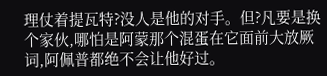理仗着提瓦特?没人是他的对手。但?凡要是换个家伙,哪怕是阿蒙那个混蛋在它面前大放厥词,阿佩普都绝不会让他好过。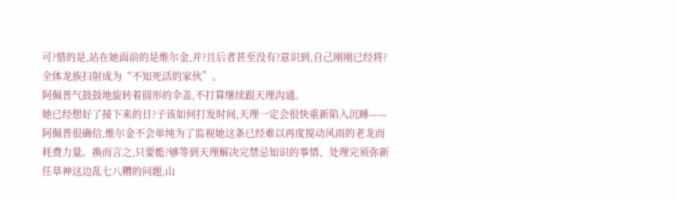可?惜的是,站在她面前的是维尔金,并?且后者甚至没有?意识到,自己刚刚已经将?全体龙族扫射成为“不知死活的家伙”。
阿佩普气鼓鼓地旋转着圆形的伞盖,不打算继续跟天理沟通。
她已经想好了接下来的日?子该如何打发时间,天理一定会很快重新陷入沉睡——阿佩普很确信,维尔金不会单纯为了监视她这条已经难以再度搅动风雨的老龙而耗费力量。换而言之,只要能?够等到天理解决完禁忌知识的事情、处理完须弥新任草神这边乱七八糟的问题,山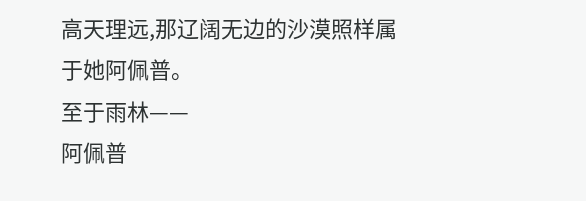高天理远,那辽阔无边的沙漠照样属于她阿佩普。
至于雨林——
阿佩普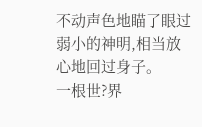不动声色地瞄了眼过弱小的神明,相当放心地回过身子。
一根世?界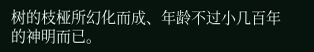树的枝桠所幻化而成、年龄不过小几百年的神明而已。